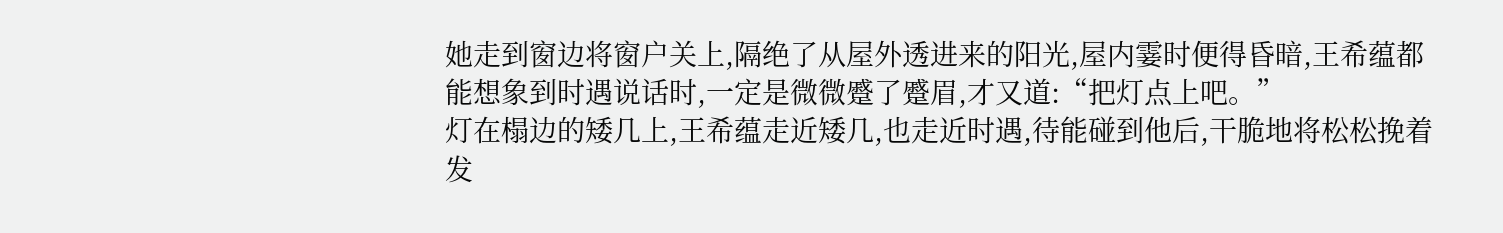她走到窗边将窗户关上,隔绝了从屋外透进来的阳光,屋内霎时便得昏暗,王希蕴都能想象到时遇说话时,一定是微微蹙了蹙眉,才又道:“把灯点上吧。”
灯在榻边的矮几上,王希蕴走近矮几,也走近时遇,待能碰到他后,干脆地将松松挽着发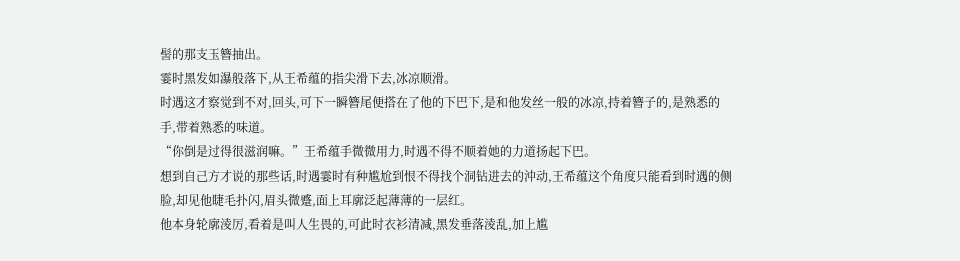髻的那支玉簪抽出。
霎时黑发如瀑般落下,从王希蕴的指尖滑下去,冰凉顺滑。
时遇这才察觉到不对,回头,可下一瞬簪尾便搭在了他的下巴下,是和他发丝一般的冰凉,持着簪子的,是熟悉的手,带着熟悉的味道。
“你倒是过得很滋润嘛。”王希蕴手微微用力,时遇不得不顺着她的力道扬起下巴。
想到自己方才说的那些话,时遇霎时有种尴尬到恨不得找个洞钻进去的沖动,王希蕴这个角度只能看到时遇的侧脸,却见他睫毛扑闪,眉头微蹙,面上耳廓泛起薄薄的一层红。
他本身轮廓淩厉,看着是叫人生畏的,可此时衣衫清减,黑发垂落淩乱,加上尴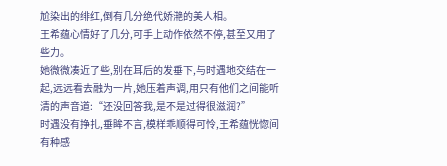尬染出的绯红,倒有几分绝代娇滟的美人相。
王希蕴心情好了几分,可手上动作依然不停,甚至又用了些力。
她微微凑近了些,别在耳后的发垂下,与时遇地交结在一起,远远看去融为一片,她压着声调,用只有他们之间能听清的声音道:“还没回答我,是不是过得很滋润?”
时遇没有挣扎,垂眸不言,模样乖顺得可怜,王希蕴恍惚间有种感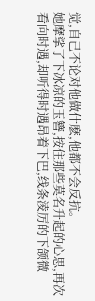觉,自己不论对他做什麽,他都不会反抗。
她摩挲了下冰凉的玉簪,按住那些莫名升起的心思,再次看向时遇,却听得时遇昂着下巴,线条淩厉的下颌微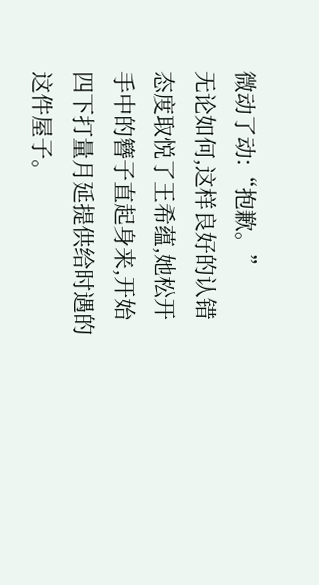微动了动:“抱歉。”
无论如何,这样良好的认错态度取悦了王希蕴,她松开手中的簪子直起身来,开始四下打量月延提供给时遇的这件屋子。